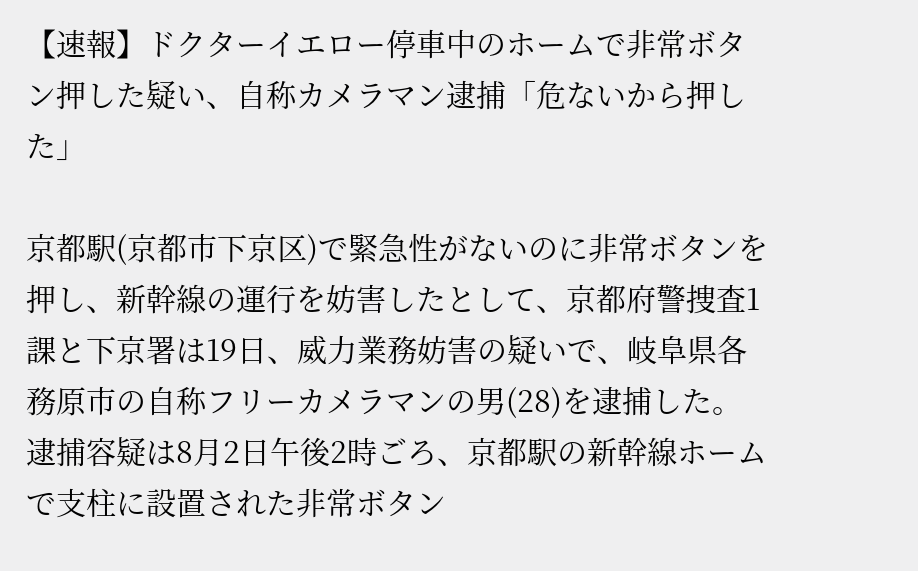【速報】ドクターイエロー停車中のホームで非常ボタン押した疑い、自称カメラマン逮捕「危ないから押した」

京都駅(京都市下京区)で緊急性がないのに非常ボタンを押し、新幹線の運行を妨害したとして、京都府警捜査1課と下京署は19日、威力業務妨害の疑いで、岐阜県各務原市の自称フリーカメラマンの男(28)を逮捕した。 逮捕容疑は8月2日午後2時ごろ、京都駅の新幹線ホームで支柱に設置された非常ボタン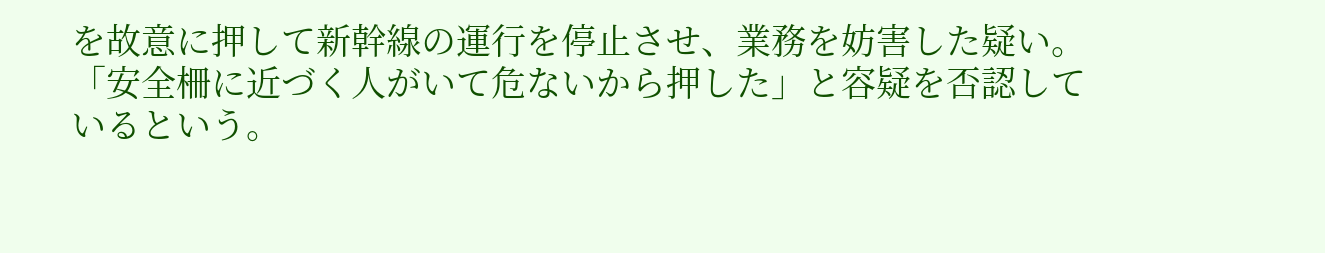を故意に押して新幹線の運行を停止させ、業務を妨害した疑い。「安全柵に近づく人がいて危ないから押した」と容疑を否認しているという。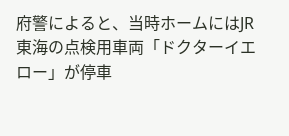府警によると、当時ホームにはJR東海の点検用車両「ドクターイエロー」が停車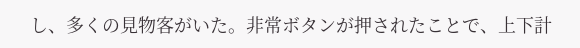し、多くの見物客がいた。非常ボタンが押されたことで、上下計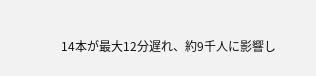14本が最大12分遅れ、約9千人に影響し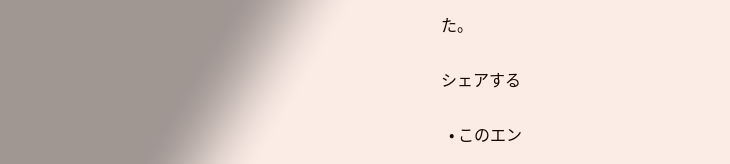た。

シェアする

  • このエン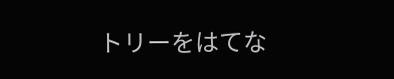トリーをはてな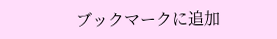ブックマークに追加